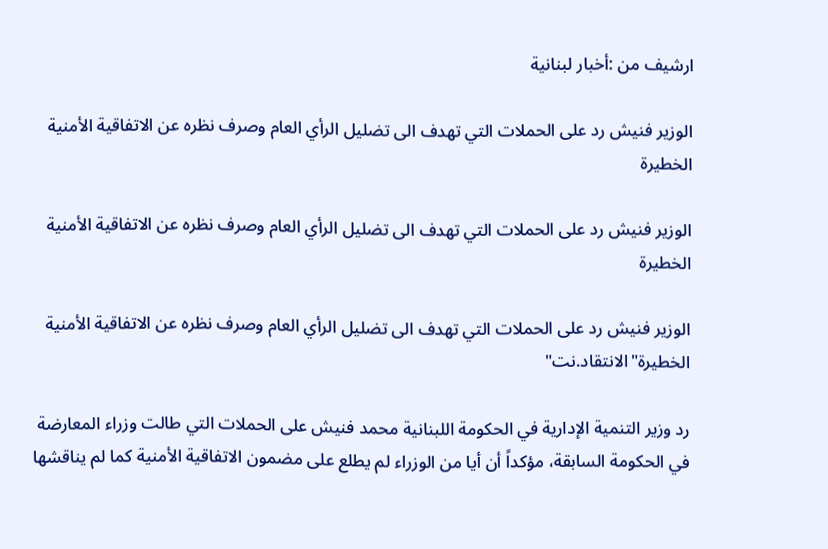ارشيف من :أخبار لبنانية

الوزير فنيش رد على الحملات التي تهدف الى تضليل الرأي العام وصرف نظره عن الاتفاقية الأمنية الخطيرة

الوزير فنيش رد على الحملات التي تهدف الى تضليل الرأي العام وصرف نظره عن الاتفاقية الأمنية الخطيرة

الوزير فنيش رد على الحملات التي تهدف الى تضليل الرأي العام وصرف نظره عن الاتفاقية الأمنية الخطيرة"الانتقاد.نت"

رد وزير التنمية الإدارية في الحكومة اللبنانية محمد فنيش على الحملات التي طالت وزراء المعارضة في الحكومة السابقة، مؤكداً أن أيا من الوزراء لم يطلع على مضمون الاتفاقية الأمنية كما لم يناقشها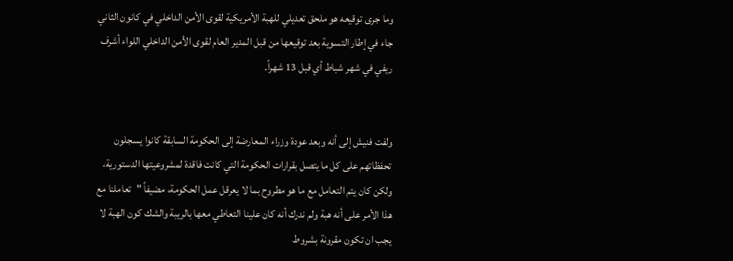وما جرى توقيعه هو ملحق تعديلي للهبة الأمريكية لقوى الأمن الداخلي في كانون الثاني جاء في إطار التسوية بعد توقيعها من قبل المدير العام لقوى الأمن الداخلي اللواء أشرف ريفي في شهر شباط أي قبل 13 شهراً.


ولفت فنيش إلى أنه وبعد عودة وزراء المعارضة إلى الحكومة السابقة كانوا يسجلون تحفظاتهم على كل ما يتصل بقرارات الحكومة التي كانت فاقدة لمشروعيتها الدستورية، ولكن كان يتم التعامل مع ما هو مطروح بما لا يعرقل عمل الحكومة، مضيفاً "تعاملنا مع هذا الأمر على أنه هبة ولم ندرك أنه كان علينا التعاطي معها بالريبة والشك كون الهبة لا يجب ان تكون مقرونة بشروط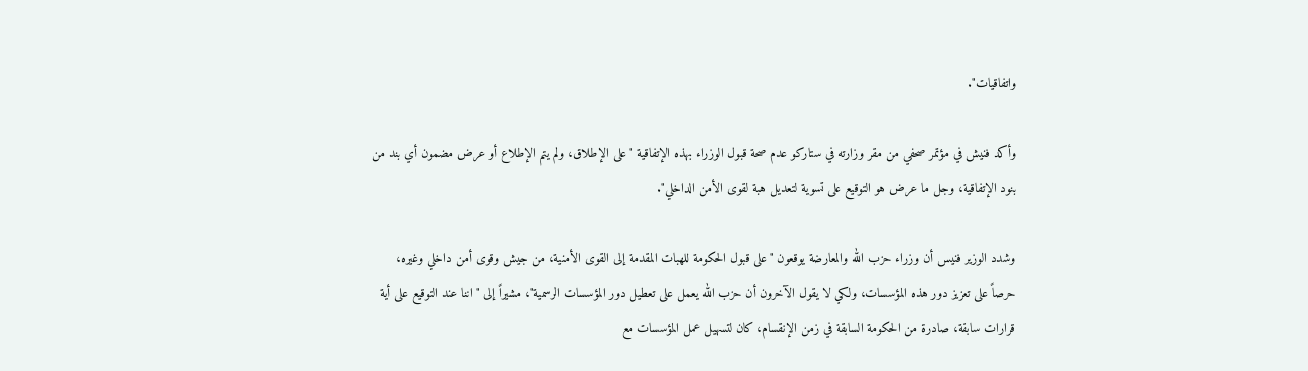واتفاقيات".

وأكد فنيش في مؤتمر صحفي من مقر وزارته في ستاركو عدم صحة قبول الوزراء بهذه الإتفاقية "على الإطلاق، ولم يتم الإطلاع أو عرض مضمون أي بند من بنود الإتفاقية، وجل ما عرض هو التوقيع على تسوية لتعديل هبة لقوى الأمن الداخلي".

وشدد الوزير فنيس أن وزراء حزب الله والمعارضة يوقعون "على قبول الحكومة للهبات المقدمة إلى القوى الأمنية، من جيش وقوى أمن داخلي وغيره، حرصاً على تعزيز دور هذه المؤسسات، ولكي لا يقول الآخرون أن حزب الله يعمل على تعطيل دور المؤسسات الرسمية"، مشيراً إلى "اننا عند التوقيع على أية قرارات سابقة، صادرة من الحكومة السابقة في زمن الإنقسام، كان لتسهيل عمل المؤسسات مع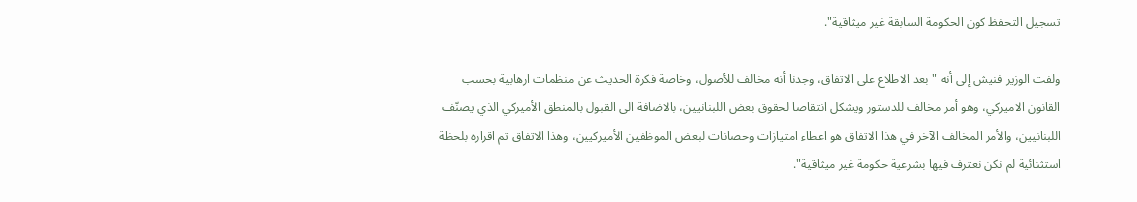تسجيل التحفظ كون الحكومة السابقة غير ميثاقية".

ولفت الوزير فنيش إلى أنه "بعد الاطلاع على الاتفاق، وجدنا أنه مخالف للأصول، وخاصة فكرة الحديث عن منظمات ارهابية بحسب القانون الاميركي، وهو أمر مخالف للدستور ويشكل انتقاصا لحقوق بعض اللبنانيين، بالاضافة الى القبول بالمنطق الأميركي الذي يصنّف اللبنانيين، والأمر المخالف الآخر في هذا الاتفاق هو اعطاء امتيازات وحصانات لبعض الموظفين الأميركيين، وهذا الاتفاق تم اقراره بلحظة استثنائية لم نكن نعترف فيها بشرعية حكومة غير ميثاقية".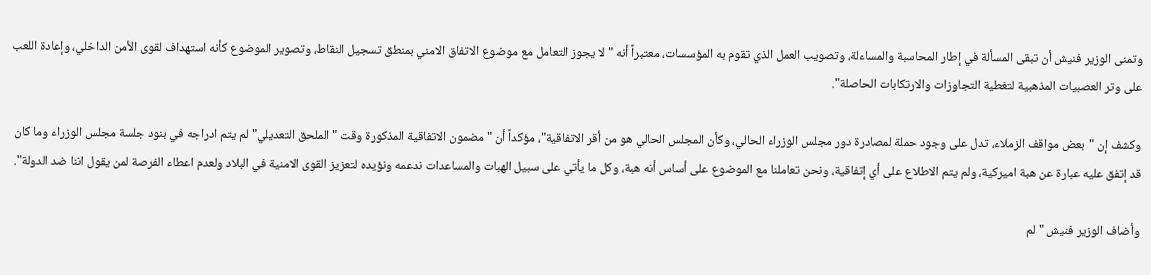وتمنى الوزير فنيش أن تبقى المسألة في إطار المحاسبة والمساءلة، وتصويب العمل الذي تقوم به المؤسسات، معتبراً أنه "لا يجوز التعامل مع موضوع الاتفاق الامني بمنطق تسجيل النقاط، وتصوير الموضوع كأنه استهداف لقوى الأمن الداخلي، وإعادة اللعب على وتر العصبيات المذهبية لتغطية التجاوزات والارتكابات الحاصلة".

وكشف إن "بعض مواقف الزملاء، تدل على وجود حملة لمصادرة دور مجلس الوزراء الحالي، وكأن المجلس الحالي هو من أقر الاتفاقية"، مؤكداً أن " مضمون الاتفاقية المذكورة وقت "الملحق التعديلي" لم يتم ادراجه في بنود جلسة مجلس الوزراء وما كان قد إتفق عليه عبارة عن هبة اميركية، ولم يتم الاطلاع على أي إتفاقية، ونحن تعاملنا مع الموضوع على أساس أنه هبة، وكل ما يأتي على سبيل الهبات والمساعدات ندعمه ونؤيده لتعزيز القوى الامنية في البلاد ولعدم اعطاء الفرصة لمن يقول اننا ضد الدولة".

وأضاف الوزير فنيش "لم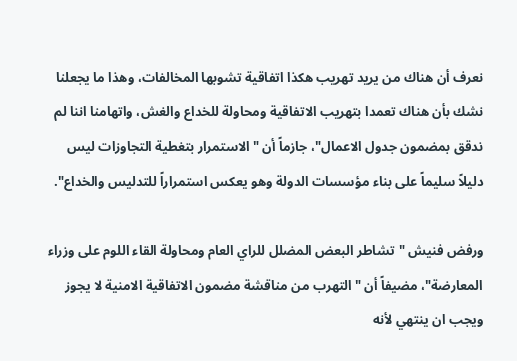نعرف أن هناك من يريد تهريب هكذا اتفاقية تشوبها المخالفات، وهذا ما يجعلنا نشك بأن هناك تعمدا بتهريب الاتفاقية ومحاولة للخداع والغش، واتهامنا اننا لم ندقق بمضمون جدول الاعمال"، جازماً أن "الاستمرار بتغطية التجاوزات ليس دليلاً سليماً على بناء مؤسسات الدولة وهو يعكس استمراراً للتدليس والخداع".

ورفض فنيش "تشاطر البعض المضلل للراي العام ومحاولة القاء اللوم على وزراء المعارضة"، مضيفاً أن "التهرب من مناقشة مضمون الاتفاقية الامنية لا يجوز ويجب ان ينتهي لأنه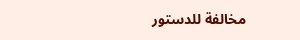مخالفة للدستور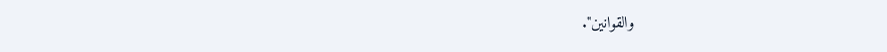والقوانين".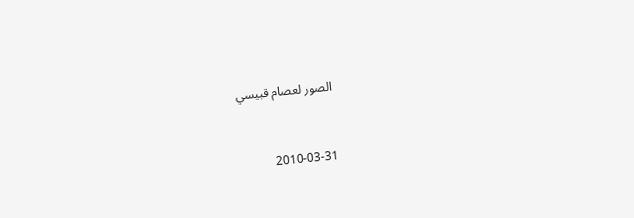الصور لعصام قبيسي


2010-03-31